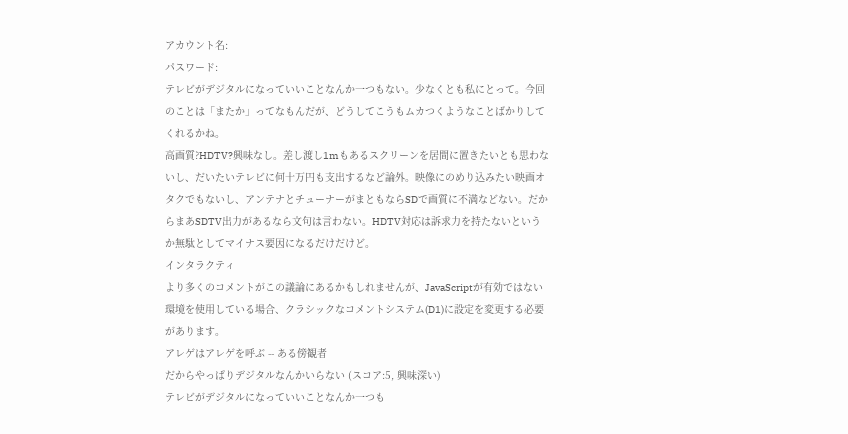アカウント名:
パスワード:
テレビがデジタルになっていいことなんか一つもない。少なくとも私にとって。今回のことは「またか」ってなもんだが、どうしてこうもムカつくようなことばかりしてくれるかね。
高画質?HDTV?興味なし。差し渡し1mもあるスクリーンを居間に置きたいとも思わないし、だいたいテレビに何十万円も支出するなど論外。映像にのめり込みたい映画オタクでもないし、アンテナとチューナーがまともならSDで画質に不満などない。だからまあSDTV出力があるなら文句は言わない。HDTV対応は訴求力を持たないというか無駄としてマイナス要因になるだけだけど。
インタラクティ
より多くのコメントがこの議論にあるかもしれませんが、JavaScriptが有効ではない環境を使用している場合、クラシックなコメントシステム(D1)に設定を変更する必要があります。
アレゲはアレゲを呼ぶ -- ある傍観者
だからやっぱりデジタルなんかいらない (スコア:5, 興味深い)
テレビがデジタルになっていいことなんか一つも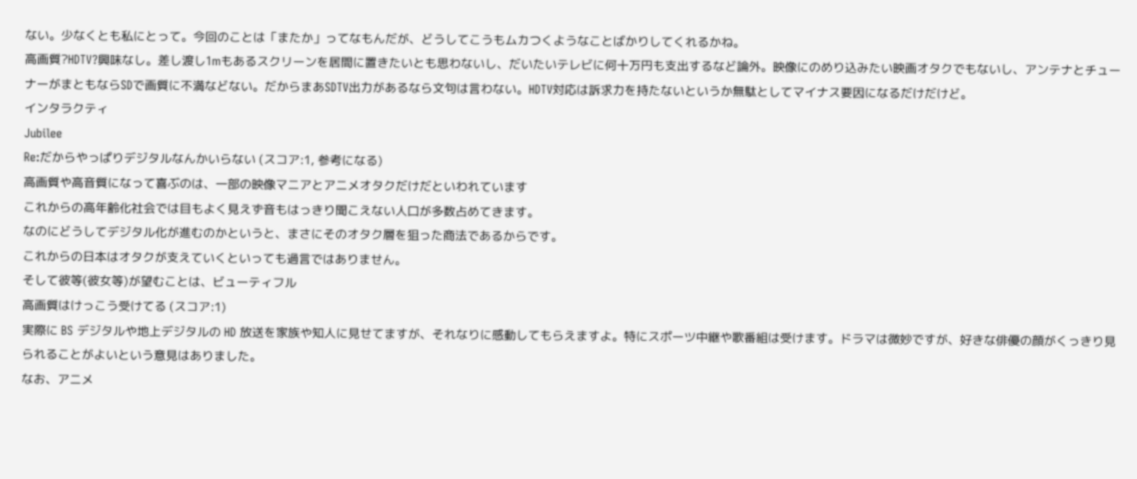ない。少なくとも私にとって。今回のことは「またか」ってなもんだが、どうしてこうもムカつくようなことばかりしてくれるかね。
高画質?HDTV?興味なし。差し渡し1mもあるスクリーンを居間に置きたいとも思わないし、だいたいテレビに何十万円も支出するなど論外。映像にのめり込みたい映画オタクでもないし、アンテナとチューナーがまともならSDで画質に不満などない。だからまあSDTV出力があるなら文句は言わない。HDTV対応は訴求力を持たないというか無駄としてマイナス要因になるだけだけど。
インタラクティ
Jubilee
Re:だからやっぱりデジタルなんかいらない (スコア:1, 参考になる)
高画質や高音質になって喜ぶのは、一部の映像マニアとアニメオタクだけだといわれています
これからの高年齢化社会では目もよく見えず音もはっきり聞こえない人口が多数占めてきます。
なのにどうしてデジタル化が進むのかというと、まさにそのオタク層を狙った商法であるからです。
これからの日本はオタクが支えていくといっても過言ではありません。
そして彼等(彼女等)が望むことは、ビューティフル
高画質はけっこう受けてる (スコア:1)
実際に BS デジタルや地上デジタルの HD 放送を家族や知人に見せてますが、それなりに感動してもらえますよ。特にスポーツ中継や歌番組は受けます。ドラマは微妙ですが、好きな俳優の顔がくっきり見られることがよいという意見はありました。
なお、アニメ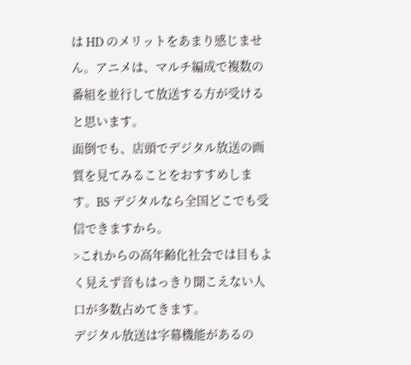は HD のメリットをあまり感じません。アニメは、マルチ編成で複数の番組を並行して放送する方が受けると思います。
面倒でも、店頭でデジタル放送の画質を見てみることをおすすめします。BS デジタルなら全国どこでも受信できますから。
>これからの高年齢化社会では目もよく見えず音もはっきり聞こえない人口が多数占めてきます。
デジタル放送は字幕機能があるの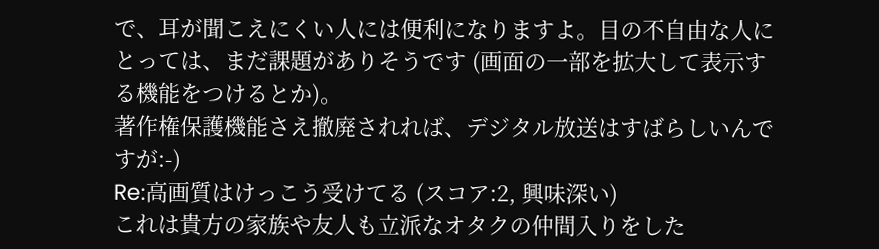で、耳が聞こえにくい人には便利になりますよ。目の不自由な人にとっては、まだ課題がありそうです (画面の一部を拡大して表示する機能をつけるとか)。
著作権保護機能さえ撤廃されれば、デジタル放送はすばらしいんですが:-)
Re:高画質はけっこう受けてる (スコア:2, 興味深い)
これは貴方の家族や友人も立派なオタクの仲間入りをした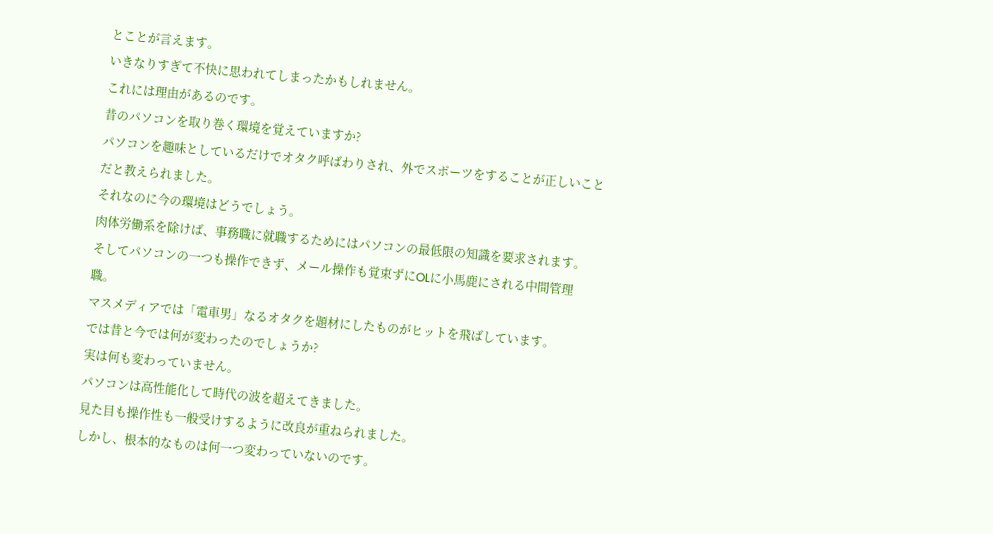とことが言えます。
いきなりすぎて不快に思われてしまったかもしれません。
これには理由があるのです。
昔のパソコンを取り巻く環境を覚えていますか?
パソコンを趣味としているだけでオタク呼ばわりされ、外でスポーツをすることが正しいことだと教えられました。
それなのに今の環境はどうでしょう。
肉体労働系を除けば、事務職に就職するためにはパソコンの最低限の知識を要求されます。
そしてパソコンの一つも操作できず、メール操作も覚束ずにOLに小馬鹿にされる中間管理職。
マスメディアでは「電車男」なるオタクを題材にしたものがヒットを飛ばしています。
では昔と今では何が変わったのでしょうか?
実は何も変わっていません。
パソコンは高性能化して時代の波を超えてきました。
見た目も操作性も一般受けするように改良が重ねられました。
しかし、根本的なものは何一つ変わっていないのです。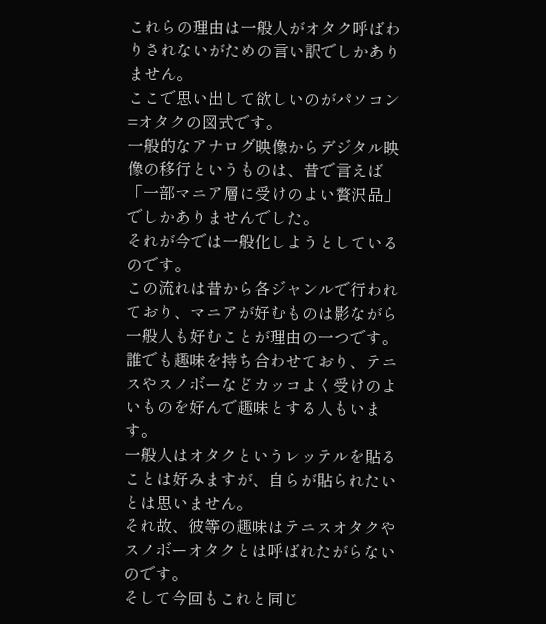これらの理由は一般人がオタク呼ばわりされないがための言い訳でしかありません。
ここで思い出して欲しいのがパソコン=オタクの図式です。
一般的なアナログ映像からデジタル映像の移行というものは、昔で言えば「一部マニア層に受けのよい贅沢品」でしかありませんでした。
それが今では一般化しようとしているのです。
この流れは昔から各ジャンルで行われており、マニアが好むものは影ながら一般人も好むことが理由の一つです。
誰でも趣味を持ち合わせており、テニスやスノボーなどカッコよく受けのよいものを好んで趣味とする人もいます。
一般人はオタクというレッテルを貼ることは好みますが、自らが貼られたいとは思いません。
それ故、彼等の趣味はテニスオタクやスノボーオタクとは呼ばれたがらないのです。
そして今回もこれと同じ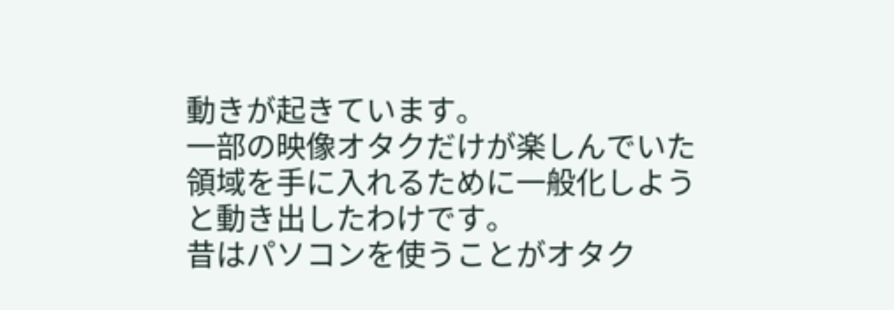動きが起きています。
一部の映像オタクだけが楽しんでいた領域を手に入れるために一般化しようと動き出したわけです。
昔はパソコンを使うことがオタク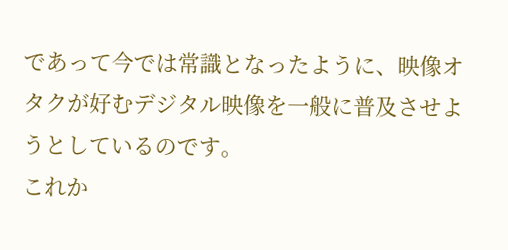であって今では常識となったように、映像オタクが好むデジタル映像を一般に普及させようとしているのです。
これか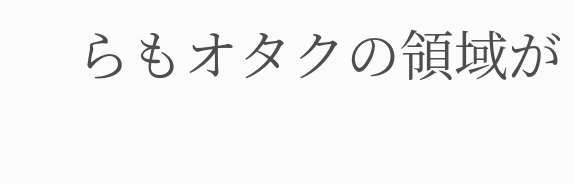らもオタクの領域が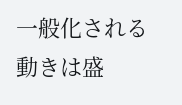一般化される動きは盛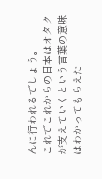んに行われるでしょう。
これでこれからの日本はオタクが支えていくという言葉の意味はわかってもらえた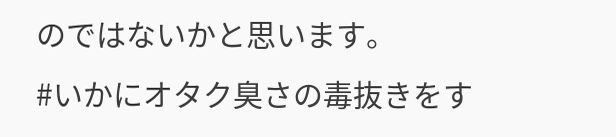のではないかと思います。
#いかにオタク臭さの毒抜きをす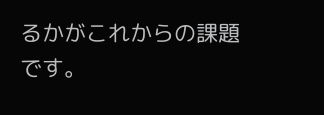るかがこれからの課題です。